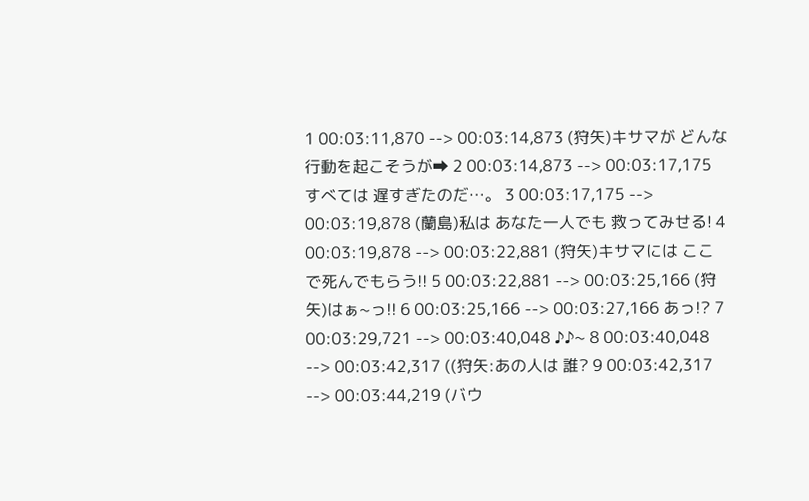1 00:03:11,870 --> 00:03:14,873 (狩矢)キサマが どんな行動を起こそうが➡ 2 00:03:14,873 --> 00:03:17,175 すべては 遅すぎたのだ…。 3 00:03:17,175 --> 00:03:19,878 (蘭島)私は あなた一人でも 救ってみせる! 4 00:03:19,878 --> 00:03:22,881 (狩矢)キサマには ここで死んでもらう!! 5 00:03:22,881 --> 00:03:25,166 (狩矢)はぁ~っ!! 6 00:03:25,166 --> 00:03:27,166 あっ!? 7 00:03:29,721 --> 00:03:40,048 ♪♪~ 8 00:03:40,048 --> 00:03:42,317 ((狩矢:あの人は 誰? 9 00:03:42,317 --> 00:03:44,219 (バウ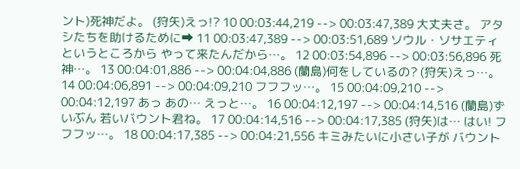ント)死神だよ。 (狩矢)えっ!? 10 00:03:44,219 --> 00:03:47,389 大丈夫さ。 アタシたちを助けるために➡ 11 00:03:47,389 --> 00:03:51,689 ソウル・ソサエティというところから やって来たんだから…。 12 00:03:54,896 --> 00:03:56,896 死神…。 13 00:04:01,886 --> 00:04:04,886 (蘭島)何をしているの? (狩矢)えっ…。 14 00:04:06,891 --> 00:04:09,210 フフフッ…。 15 00:04:09,210 --> 00:04:12,197 あっ あの… えっと…。 16 00:04:12,197 --> 00:04:14,516 (蘭島)ずいぶん 若いバウント君ね。 17 00:04:14,516 --> 00:04:17,385 (狩矢)は… はい! フフフッ…。 18 00:04:17,385 --> 00:04:21,556 キミみたいに小さい子が バウント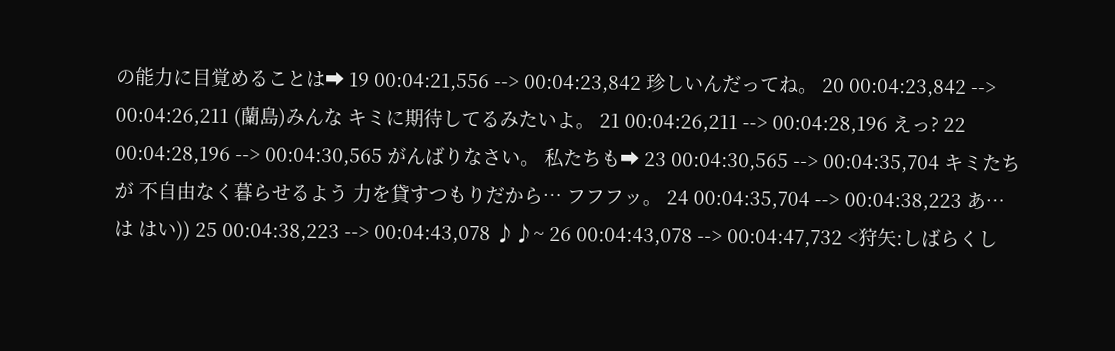の能力に目覚めることは➡ 19 00:04:21,556 --> 00:04:23,842 珍しいんだってね。 20 00:04:23,842 --> 00:04:26,211 (蘭島)みんな キミに期待してるみたいよ。 21 00:04:26,211 --> 00:04:28,196 えっ? 22 00:04:28,196 --> 00:04:30,565 がんばりなさい。 私たちも➡ 23 00:04:30,565 --> 00:04:35,704 キミたちが 不自由なく暮らせるよう 力を貸すつもりだから… フフフッ。 24 00:04:35,704 --> 00:04:38,223 あ… は はい)) 25 00:04:38,223 --> 00:04:43,078 ♪♪~ 26 00:04:43,078 --> 00:04:47,732 <狩矢:しばらくし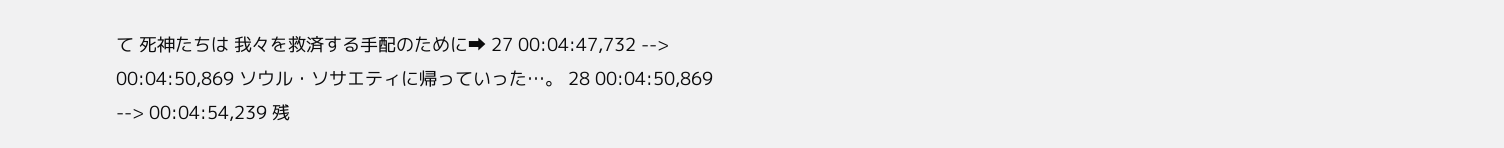て 死神たちは 我々を救済する手配のために➡ 27 00:04:47,732 --> 00:04:50,869 ソウル・ソサエティに帰っていった…。 28 00:04:50,869 --> 00:04:54,239 残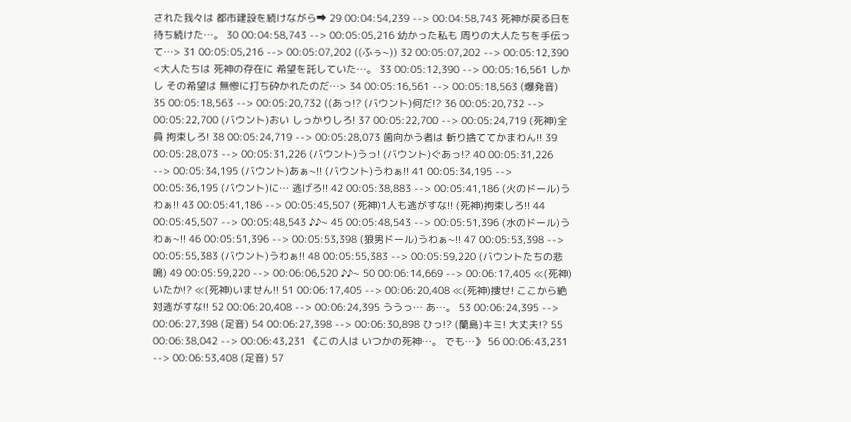された我々は 都市建設を続けながら➡ 29 00:04:54,239 --> 00:04:58,743 死神が戻る日を待ち続けた…。 30 00:04:58,743 --> 00:05:05,216 幼かった私も 周りの大人たちを手伝って…> 31 00:05:05,216 --> 00:05:07,202 ((ふぅ~)) 32 00:05:07,202 --> 00:05:12,390 <大人たちは 死神の存在に 希望を託していた…。 33 00:05:12,390 --> 00:05:16,561 しかし その希望は 無惨に打ち砕かれたのだ…> 34 00:05:16,561 --> 00:05:18,563 (爆発音) 35 00:05:18,563 --> 00:05:20,732 ((あっ!? (バウント)何だ!? 36 00:05:20,732 --> 00:05:22,700 (バウント)おい しっかりしろ! 37 00:05:22,700 --> 00:05:24,719 (死神)全員 拘束しろ! 38 00:05:24,719 --> 00:05:28,073 歯向かう者は 斬り捨ててかまわん!! 39 00:05:28,073 --> 00:05:31,226 (バウント)うっ! (バウント)ぐあっ!? 40 00:05:31,226 --> 00:05:34,195 (バウント)あぁ~!! (バウント)うわぁ!! 41 00:05:34,195 --> 00:05:36,195 (バウント)に… 逃げろ!! 42 00:05:38,883 --> 00:05:41,186 (火のドール)うわぁ!! 43 00:05:41,186 --> 00:05:45,507 (死神)1人も逃がすな!! (死神)拘束しろ!! 44 00:05:45,507 --> 00:05:48,543 ♪♪~ 45 00:05:48,543 --> 00:05:51,396 (水のドール)うわぁ~!! 46 00:05:51,396 --> 00:05:53,398 (狼男ドール)うわぁ~!! 47 00:05:53,398 --> 00:05:55,383 (バウント)うわぁ!! 48 00:05:55,383 --> 00:05:59,220 (バウントたちの悲鳴) 49 00:05:59,220 --> 00:06:06,520 ♪♪~ 50 00:06:14,669 --> 00:06:17,405 ≪(死神)いたか!? ≪(死神)いません!! 51 00:06:17,405 --> 00:06:20,408 ≪(死神)捜せ! ここから絶対逃がすな!! 52 00:06:20,408 --> 00:06:24,395 ううっ… あ…。 53 00:06:24,395 --> 00:06:27,398 (足音) 54 00:06:27,398 --> 00:06:30,898 ひっ!? (蘭島)キミ! 大丈夫!? 55 00:06:38,042 --> 00:06:43,231 《この人は いつかの死神…。 でも…》 56 00:06:43,231 --> 00:06:53,408 (足音) 57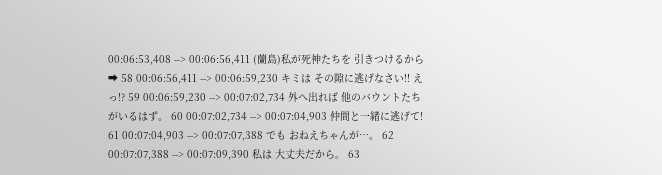00:06:53,408 --> 00:06:56,411 (蘭島)私が死神たちを 引きつけるから➡ 58 00:06:56,411 --> 00:06:59,230 キミは その隙に逃げなさい!! えっ!? 59 00:06:59,230 --> 00:07:02,734 外へ出れば 他のバウントたちがいるはず。 60 00:07:02,734 --> 00:07:04,903 仲間と一緒に逃げて! 61 00:07:04,903 --> 00:07:07,388 でも おねえちゃんが…。 62 00:07:07,388 --> 00:07:09,390 私は 大丈夫だから。 63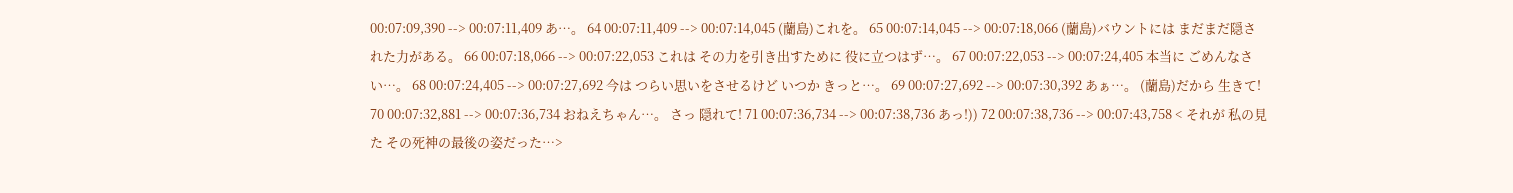00:07:09,390 --> 00:07:11,409 あ…。 64 00:07:11,409 --> 00:07:14,045 (蘭島)これを。 65 00:07:14,045 --> 00:07:18,066 (蘭島)バウントには まだまだ隠された力がある。 66 00:07:18,066 --> 00:07:22,053 これは その力を引き出すために 役に立つはず…。 67 00:07:22,053 --> 00:07:24,405 本当に ごめんなさい…。 68 00:07:24,405 --> 00:07:27,692 今は つらい思いをさせるけど いつか きっと…。 69 00:07:27,692 --> 00:07:30,392 あぁ…。 (蘭島)だから 生きて! 70 00:07:32,881 --> 00:07:36,734 おねえちゃん…。 さっ 隠れて! 71 00:07:36,734 --> 00:07:38,736 あっ!)) 72 00:07:38,736 --> 00:07:43,758 < それが 私の見た その死神の最後の姿だった…>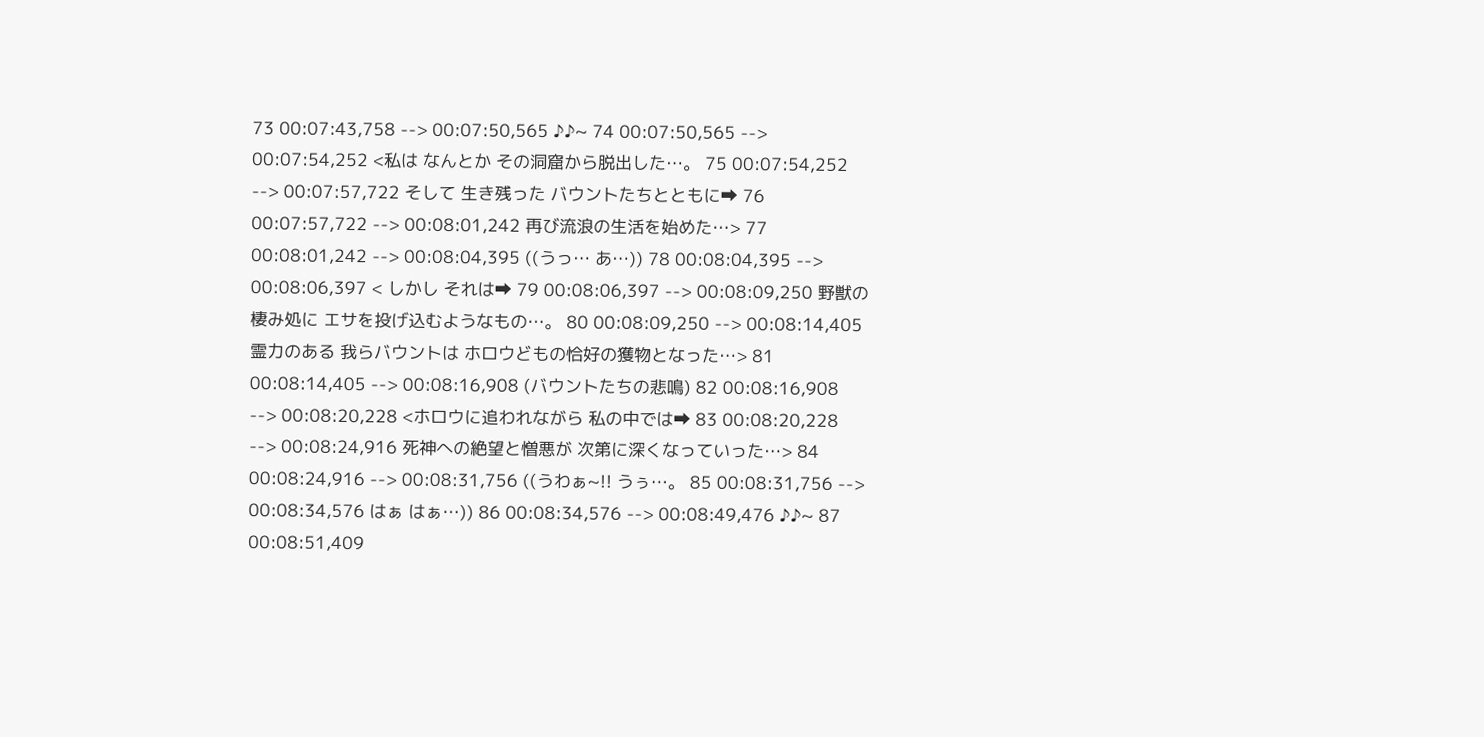73 00:07:43,758 --> 00:07:50,565 ♪♪~ 74 00:07:50,565 --> 00:07:54,252 <私は なんとか その洞窟から脱出した…。 75 00:07:54,252 --> 00:07:57,722 そして 生き残った バウントたちとともに➡ 76 00:07:57,722 --> 00:08:01,242 再び流浪の生活を始めた…> 77 00:08:01,242 --> 00:08:04,395 ((うっ… あ…)) 78 00:08:04,395 --> 00:08:06,397 < しかし それは➡ 79 00:08:06,397 --> 00:08:09,250 野獣の棲み処に エサを投げ込むようなもの…。 80 00:08:09,250 --> 00:08:14,405 霊力のある 我らバウントは ホロウどもの恰好の獲物となった…> 81 00:08:14,405 --> 00:08:16,908 (バウントたちの悲鳴) 82 00:08:16,908 --> 00:08:20,228 <ホロウに追われながら 私の中では➡ 83 00:08:20,228 --> 00:08:24,916 死神への絶望と憎悪が 次第に深くなっていった…> 84 00:08:24,916 --> 00:08:31,756 ((うわぁ~!! うぅ…。 85 00:08:31,756 --> 00:08:34,576 はぁ はぁ…)) 86 00:08:34,576 --> 00:08:49,476 ♪♪~ 87 00:08:51,409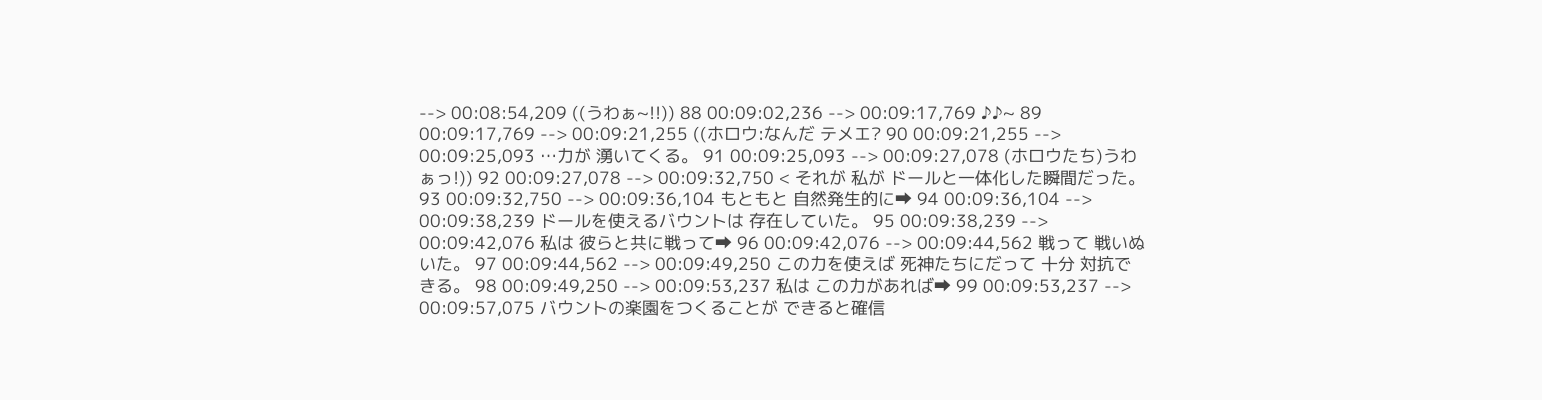--> 00:08:54,209 ((うわぁ~!!)) 88 00:09:02,236 --> 00:09:17,769 ♪♪~ 89 00:09:17,769 --> 00:09:21,255 ((ホロウ:なんだ テメエ? 90 00:09:21,255 --> 00:09:25,093 …力が 湧いてくる。 91 00:09:25,093 --> 00:09:27,078 (ホロウたち)うわぁっ!)) 92 00:09:27,078 --> 00:09:32,750 < それが 私が ドールと一体化した瞬間だった。 93 00:09:32,750 --> 00:09:36,104 もともと 自然発生的に➡ 94 00:09:36,104 --> 00:09:38,239 ドールを使えるバウントは 存在していた。 95 00:09:38,239 --> 00:09:42,076 私は 彼らと共に戦って➡ 96 00:09:42,076 --> 00:09:44,562 戦って 戦いぬいた。 97 00:09:44,562 --> 00:09:49,250 この力を使えば 死神たちにだって 十分 対抗できる。 98 00:09:49,250 --> 00:09:53,237 私は この力があれば➡ 99 00:09:53,237 --> 00:09:57,075 バウントの楽園をつくることが できると確信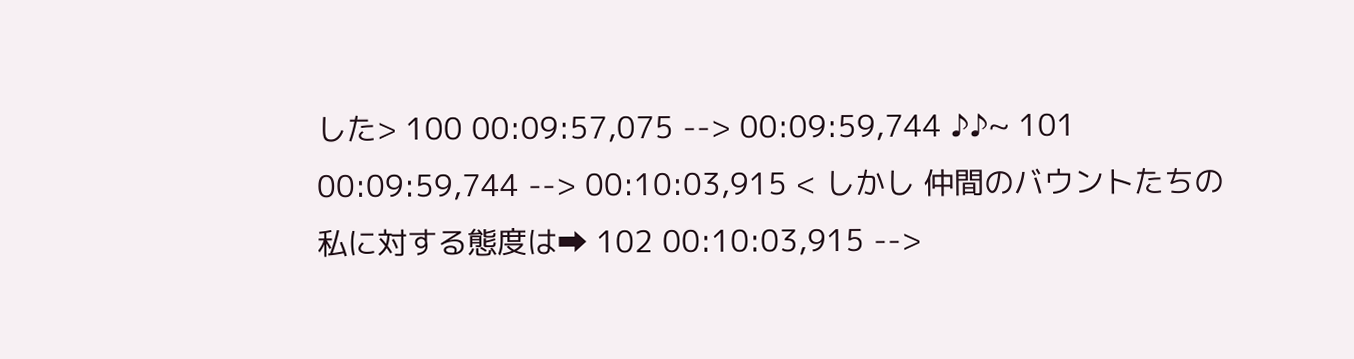した> 100 00:09:57,075 --> 00:09:59,744 ♪♪~ 101 00:09:59,744 --> 00:10:03,915 < しかし 仲間のバウントたちの 私に対する態度は➡ 102 00:10:03,915 -->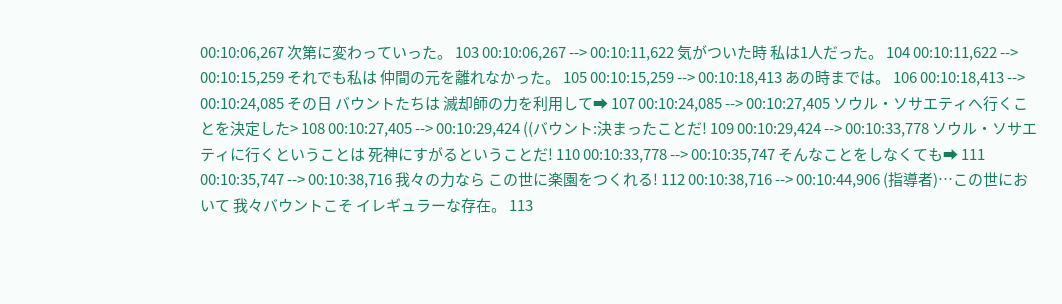00:10:06,267 次第に変わっていった。 103 00:10:06,267 --> 00:10:11,622 気がついた時 私は1人だった。 104 00:10:11,622 --> 00:10:15,259 それでも私は 仲間の元を離れなかった。 105 00:10:15,259 --> 00:10:18,413 あの時までは。 106 00:10:18,413 --> 00:10:24,085 その日 バウントたちは 滅却師の力を利用して➡ 107 00:10:24,085 --> 00:10:27,405 ソウル・ソサエティへ行くことを決定した> 108 00:10:27,405 --> 00:10:29,424 ((バウント:決まったことだ! 109 00:10:29,424 --> 00:10:33,778 ソウル・ソサエティに行くということは 死神にすがるということだ! 110 00:10:33,778 --> 00:10:35,747 そんなことをしなくても➡ 111 00:10:35,747 --> 00:10:38,716 我々の力なら この世に楽園をつくれる! 112 00:10:38,716 --> 00:10:44,906 (指導者)…この世において 我々バウントこそ イレギュラーな存在。 113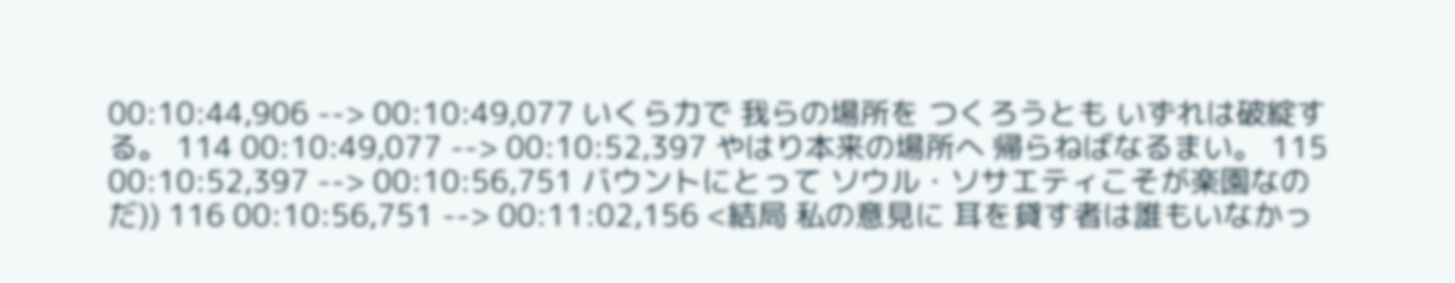00:10:44,906 --> 00:10:49,077 いくら力で 我らの場所を つくろうとも いずれは破綻する。 114 00:10:49,077 --> 00:10:52,397 やはり本来の場所へ 帰らねばなるまい。 115 00:10:52,397 --> 00:10:56,751 バウントにとって ソウル・ソサエティこそが楽園なのだ)) 116 00:10:56,751 --> 00:11:02,156 <結局 私の意見に 耳を貸す者は誰もいなかっ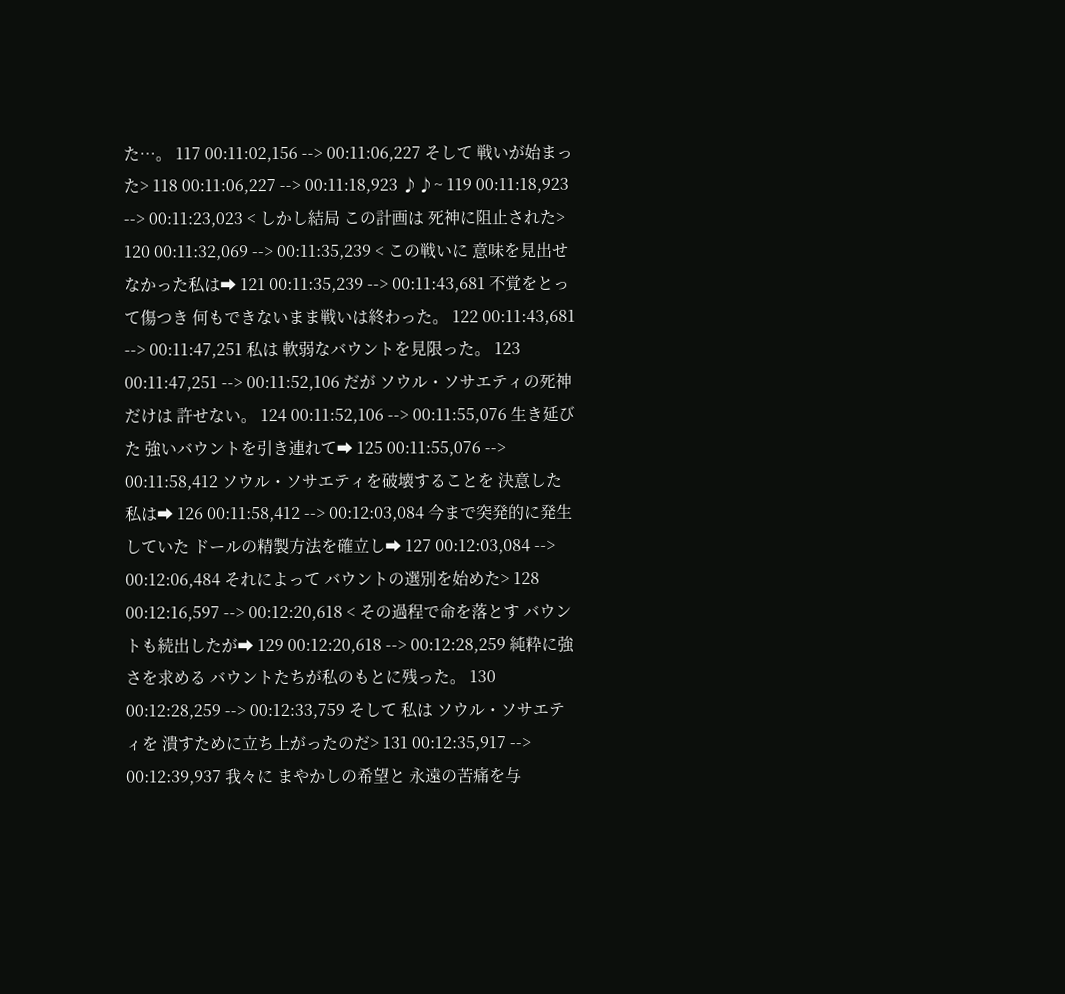た…。 117 00:11:02,156 --> 00:11:06,227 そして 戦いが始まった> 118 00:11:06,227 --> 00:11:18,923 ♪♪~ 119 00:11:18,923 --> 00:11:23,023 < しかし結局 この計画は 死神に阻止された> 120 00:11:32,069 --> 00:11:35,239 < この戦いに 意味を見出せなかった私は➡ 121 00:11:35,239 --> 00:11:43,681 不覚をとって傷つき 何もできないまま戦いは終わった。 122 00:11:43,681 --> 00:11:47,251 私は 軟弱なバウントを見限った。 123 00:11:47,251 --> 00:11:52,106 だが ソウル・ソサエティの死神だけは 許せない。 124 00:11:52,106 --> 00:11:55,076 生き延びた 強いバウントを引き連れて➡ 125 00:11:55,076 --> 00:11:58,412 ソウル・ソサエティを破壊することを 決意した私は➡ 126 00:11:58,412 --> 00:12:03,084 今まで突発的に発生していた ドールの精製方法を確立し➡ 127 00:12:03,084 --> 00:12:06,484 それによって バウントの選別を始めた> 128 00:12:16,597 --> 00:12:20,618 < その過程で命を落とす バウントも続出したが➡ 129 00:12:20,618 --> 00:12:28,259 純粋に強さを求める バウントたちが私のもとに残った。 130 00:12:28,259 --> 00:12:33,759 そして 私は ソウル・ソサエティを 潰すために立ち上がったのだ> 131 00:12:35,917 --> 00:12:39,937 我々に まやかしの希望と 永遠の苦痛を与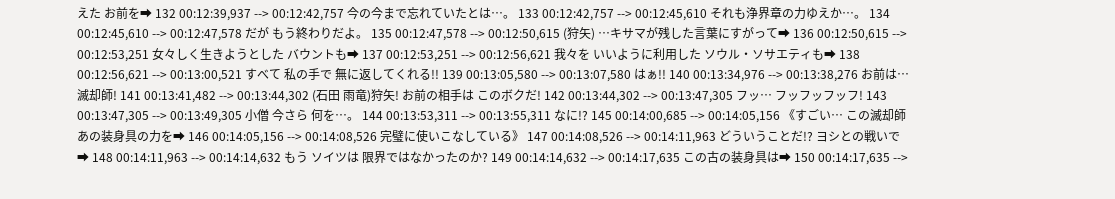えた お前を➡ 132 00:12:39,937 --> 00:12:42,757 今の今まで忘れていたとは…。 133 00:12:42,757 --> 00:12:45,610 それも浄界章の力ゆえか…。 134 00:12:45,610 --> 00:12:47,578 だが もう終わりだよ。 135 00:12:47,578 --> 00:12:50,615 (狩矢) …キサマが残した言葉にすがって➡ 136 00:12:50,615 --> 00:12:53,251 女々しく生きようとした バウントも➡ 137 00:12:53,251 --> 00:12:56,621 我々を いいように利用した ソウル・ソサエティも➡ 138 00:12:56,621 --> 00:13:00,521 すべて 私の手で 無に返してくれる!! 139 00:13:05,580 --> 00:13:07,580 はぁ!! 140 00:13:34,976 --> 00:13:38,276 お前は… 滅却師! 141 00:13:41,482 --> 00:13:44,302 (石田 雨竜)狩矢! お前の相手は このボクだ! 142 00:13:44,302 --> 00:13:47,305 フッ… フッフッフッフ! 143 00:13:47,305 --> 00:13:49,305 小僧 今さら 何を…。 144 00:13:53,311 --> 00:13:55,311 なに!? 145 00:14:00,685 --> 00:14:05,156 《すごい… この滅却師 あの装身具の力を➡ 146 00:14:05,156 --> 00:14:08,526 完璧に使いこなしている》 147 00:14:08,526 --> 00:14:11,963 どういうことだ!? ヨシとの戦いで➡ 148 00:14:11,963 --> 00:14:14,632 もう ソイツは 限界ではなかったのか? 149 00:14:14,632 --> 00:14:17,635 この古の装身具は➡ 150 00:14:17,635 -->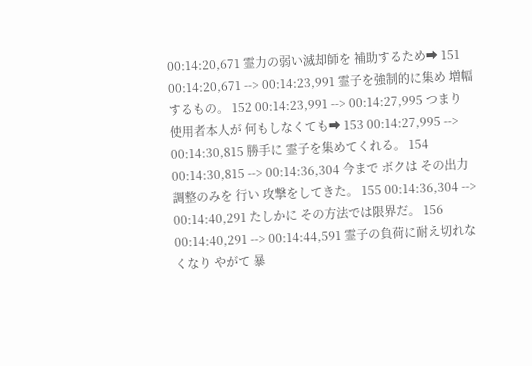00:14:20,671 霊力の弱い滅却師を 補助するため➡ 151 00:14:20,671 --> 00:14:23,991 霊子を強制的に集め 増幅するもの。 152 00:14:23,991 --> 00:14:27,995 つまり 使用者本人が 何もしなくても➡ 153 00:14:27,995 --> 00:14:30,815 勝手に 霊子を集めてくれる。 154 00:14:30,815 --> 00:14:36,304 今まで ボクは その出力調整のみを 行い 攻撃をしてきた。 155 00:14:36,304 --> 00:14:40,291 たしかに その方法では限界だ。 156 00:14:40,291 --> 00:14:44,591 霊子の負荷に耐え切れなくなり やがて 暴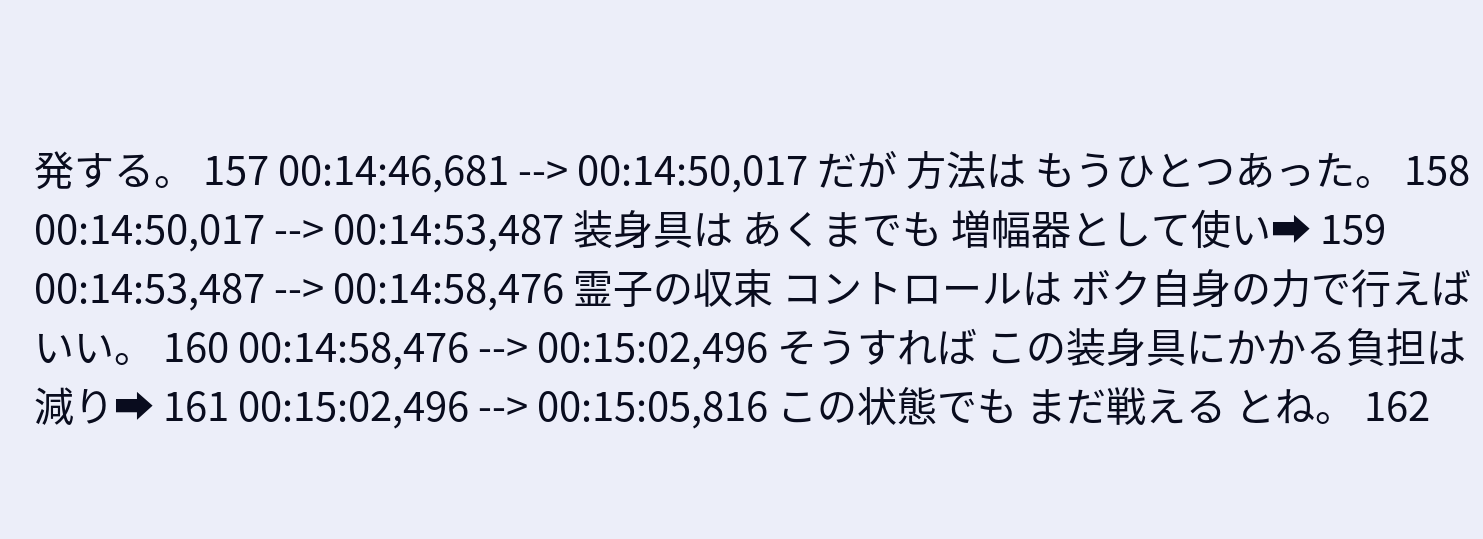発する。 157 00:14:46,681 --> 00:14:50,017 だが 方法は もうひとつあった。 158 00:14:50,017 --> 00:14:53,487 装身具は あくまでも 増幅器として使い➡ 159 00:14:53,487 --> 00:14:58,476 霊子の収束 コントロールは ボク自身の力で行えばいい。 160 00:14:58,476 --> 00:15:02,496 そうすれば この装身具にかかる負担は減り➡ 161 00:15:02,496 --> 00:15:05,816 この状態でも まだ戦える とね。 162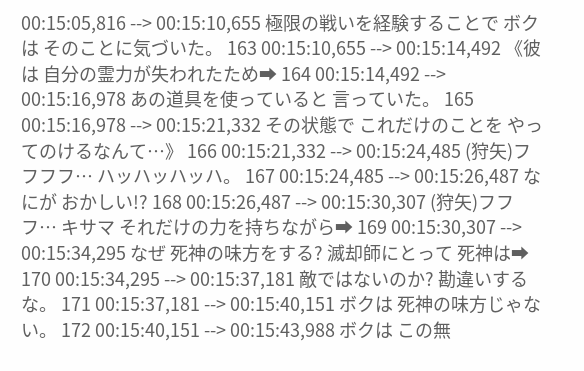00:15:05,816 --> 00:15:10,655 極限の戦いを経験することで ボクは そのことに気づいた。 163 00:15:10,655 --> 00:15:14,492 《彼は 自分の霊力が失われたため➡ 164 00:15:14,492 --> 00:15:16,978 あの道具を使っていると 言っていた。 165 00:15:16,978 --> 00:15:21,332 その状態で これだけのことを やってのけるなんて…》 166 00:15:21,332 --> 00:15:24,485 (狩矢)フフフフ… ハッハッハッハ。 167 00:15:24,485 --> 00:15:26,487 なにが おかしい!? 168 00:15:26,487 --> 00:15:30,307 (狩矢)フフフ… キサマ それだけの力を持ちながら➡ 169 00:15:30,307 --> 00:15:34,295 なぜ 死神の味方をする? 滅却師にとって 死神は➡ 170 00:15:34,295 --> 00:15:37,181 敵ではないのか? 勘違いするな。 171 00:15:37,181 --> 00:15:40,151 ボクは 死神の味方じゃない。 172 00:15:40,151 --> 00:15:43,988 ボクは この無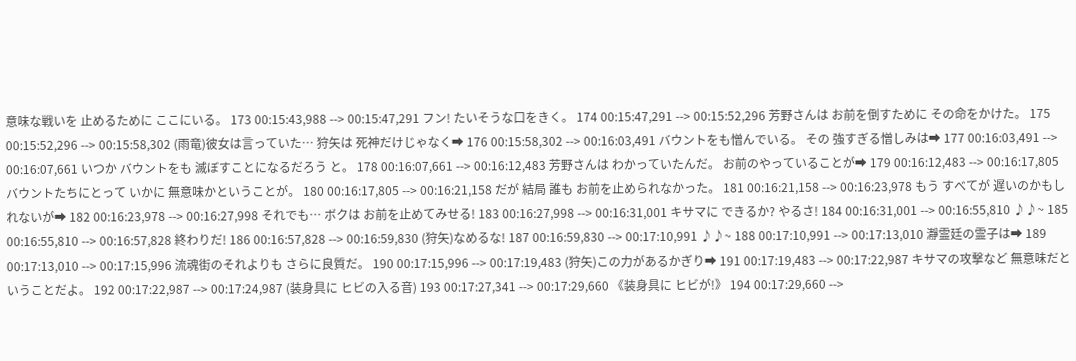意味な戦いを 止めるために ここにいる。 173 00:15:43,988 --> 00:15:47,291 フン! たいそうな口をきく。 174 00:15:47,291 --> 00:15:52,296 芳野さんは お前を倒すために その命をかけた。 175 00:15:52,296 --> 00:15:58,302 (雨竜)彼女は言っていた… 狩矢は 死神だけじゃなく➡ 176 00:15:58,302 --> 00:16:03,491 バウントをも憎んでいる。 その 強すぎる憎しみは➡ 177 00:16:03,491 --> 00:16:07,661 いつか バウントをも 滅ぼすことになるだろう と。 178 00:16:07,661 --> 00:16:12,483 芳野さんは わかっていたんだ。 お前のやっていることが➡ 179 00:16:12,483 --> 00:16:17,805 バウントたちにとって いかに 無意味かということが。 180 00:16:17,805 --> 00:16:21,158 だが 結局 誰も お前を止められなかった。 181 00:16:21,158 --> 00:16:23,978 もう すべてが 遅いのかもしれないが➡ 182 00:16:23,978 --> 00:16:27,998 それでも… ボクは お前を止めてみせる! 183 00:16:27,998 --> 00:16:31,001 キサマに できるか? やるさ! 184 00:16:31,001 --> 00:16:55,810 ♪♪~ 185 00:16:55,810 --> 00:16:57,828 終わりだ! 186 00:16:57,828 --> 00:16:59,830 (狩矢)なめるな! 187 00:16:59,830 --> 00:17:10,991 ♪♪~ 188 00:17:10,991 --> 00:17:13,010 瀞霊廷の霊子は➡ 189 00:17:13,010 --> 00:17:15,996 流魂街のそれよりも さらに良質だ。 190 00:17:15,996 --> 00:17:19,483 (狩矢)この力があるかぎり➡ 191 00:17:19,483 --> 00:17:22,987 キサマの攻撃など 無意味だということだよ。 192 00:17:22,987 --> 00:17:24,987 (装身具に ヒビの入る音) 193 00:17:27,341 --> 00:17:29,660 《装身具に ヒビが!》 194 00:17:29,660 -->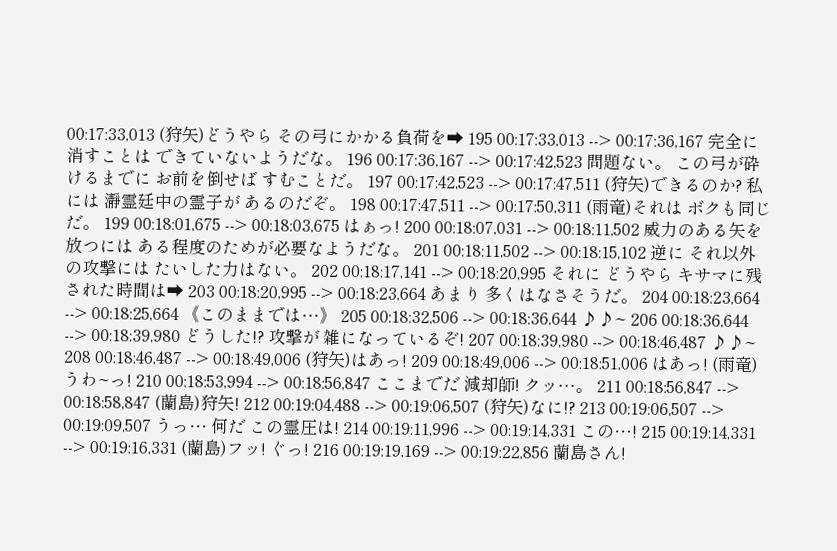00:17:33,013 (狩矢)どうやら その弓にかかる負荷を➡ 195 00:17:33,013 --> 00:17:36,167 完全に消すことは できていないようだな。 196 00:17:36,167 --> 00:17:42,523 問題ない。 この弓が砕けるまでに お前を倒せば すむことだ。 197 00:17:42,523 --> 00:17:47,511 (狩矢)できるのか? 私には 瀞霊廷中の霊子が あるのだぞ。 198 00:17:47,511 --> 00:17:50,311 (雨竜)それは ボクも同じだ。 199 00:18:01,675 --> 00:18:03,675 はぁっ! 200 00:18:07,031 --> 00:18:11,502 威力のある矢を放つには ある程度のためが必要なようだな。 201 00:18:11,502 --> 00:18:15,102 逆に それ以外の攻撃には たいした力はない。 202 00:18:17,141 --> 00:18:20,995 それに どうやら キサマに残された時間は➡ 203 00:18:20,995 --> 00:18:23,664 あまり 多くはなさそうだ。 204 00:18:23,664 --> 00:18:25,664 《このままでは…》 205 00:18:32,506 --> 00:18:36,644 ♪♪~ 206 00:18:36,644 --> 00:18:39,980 どうした!? 攻撃が 雑になっているぞ! 207 00:18:39,980 --> 00:18:46,487 ♪♪~ 208 00:18:46,487 --> 00:18:49,006 (狩矢)はあっ! 209 00:18:49,006 --> 00:18:51,006 はあっ! (雨竜)うわ~っ! 210 00:18:53,994 --> 00:18:56,847 ここまでだ 減却師! クッ…。 211 00:18:56,847 --> 00:18:58,847 (蘭島)狩矢! 212 00:19:04,488 --> 00:19:06,507 (狩矢)なに!? 213 00:19:06,507 --> 00:19:09,507 うっ… 何だ この霊圧は! 214 00:19:11,996 --> 00:19:14,331 この…! 215 00:19:14,331 --> 00:19:16,331 (蘭島)フッ! ぐっ! 216 00:19:19,169 --> 00:19:22,856 蘭島さん!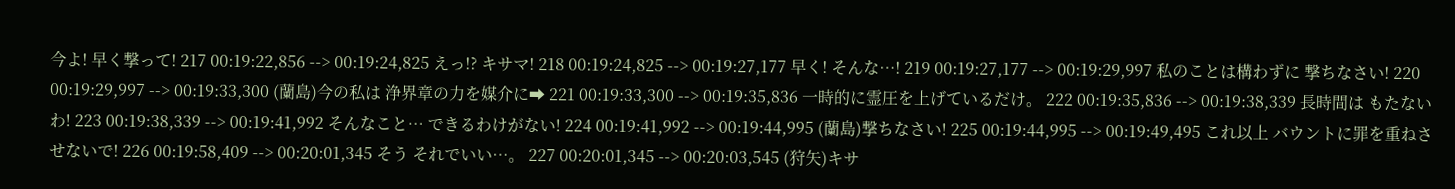今よ! 早く撃って! 217 00:19:22,856 --> 00:19:24,825 えっ!? キサマ! 218 00:19:24,825 --> 00:19:27,177 早く! そんな…! 219 00:19:27,177 --> 00:19:29,997 私のことは構わずに 撃ちなさい! 220 00:19:29,997 --> 00:19:33,300 (蘭島)今の私は 浄界章の力を媒介に➡ 221 00:19:33,300 --> 00:19:35,836 一時的に霊圧を上げているだけ。 222 00:19:35,836 --> 00:19:38,339 長時間は もたないわ! 223 00:19:38,339 --> 00:19:41,992 そんなこと… できるわけがない! 224 00:19:41,992 --> 00:19:44,995 (蘭島)撃ちなさい! 225 00:19:44,995 --> 00:19:49,495 これ以上 バウントに罪を重ねさせないで! 226 00:19:58,409 --> 00:20:01,345 そう それでいい…。 227 00:20:01,345 --> 00:20:03,545 (狩矢)キサ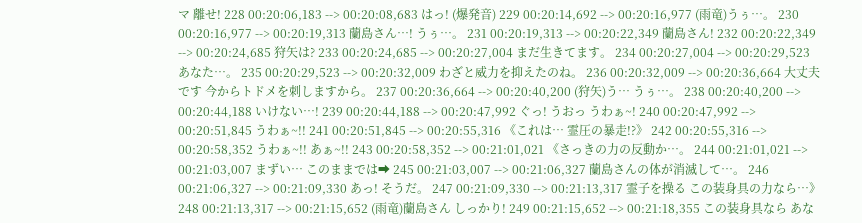マ 離せ! 228 00:20:06,183 --> 00:20:08,683 はっ! (爆発音) 229 00:20:14,692 --> 00:20:16,977 (雨竜)うぅ…。 230 00:20:16,977 --> 00:20:19,313 蘭島さん…! うぅ…。 231 00:20:19,313 --> 00:20:22,349 蘭島さん! 232 00:20:22,349 --> 00:20:24,685 狩矢は? 233 00:20:24,685 --> 00:20:27,004 まだ生きてます。 234 00:20:27,004 --> 00:20:29,523 あなた…。 235 00:20:29,523 --> 00:20:32,009 わざと威力を抑えたのね。 236 00:20:32,009 --> 00:20:36,664 大丈夫です 今からトドメを刺しますから。 237 00:20:36,664 --> 00:20:40,200 (狩矢)う… うぅ…。 238 00:20:40,200 --> 00:20:44,188 いけない…! 239 00:20:44,188 --> 00:20:47,992 ぐっ! うおっ うわぁ~! 240 00:20:47,992 --> 00:20:51,845 うわぁ~!! 241 00:20:51,845 --> 00:20:55,316 《これは… 霊圧の暴走!?》 242 00:20:55,316 --> 00:20:58,352 うわぁ~!! あぁ~!! 243 00:20:58,352 --> 00:21:01,021 《さっきの力の反動か…。 244 00:21:01,021 --> 00:21:03,007 まずい… このままでは➡ 245 00:21:03,007 --> 00:21:06,327 蘭島さんの体が消滅して…。 246 00:21:06,327 --> 00:21:09,330 あっ! そうだ。 247 00:21:09,330 --> 00:21:13,317 霊子を操る この装身具の力なら…》 248 00:21:13,317 --> 00:21:15,652 (雨竜)蘭島さん しっかり! 249 00:21:15,652 --> 00:21:18,355 この装身具なら あな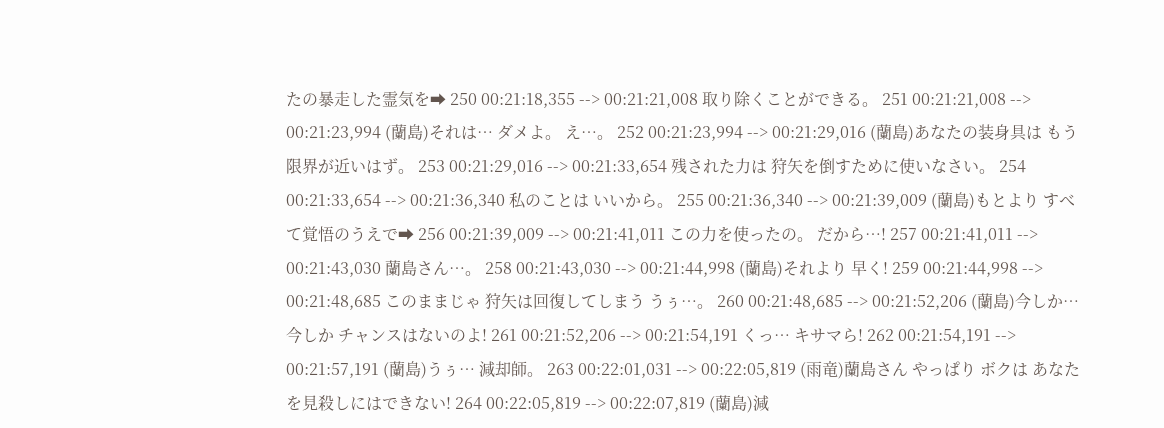たの暴走した霊気を➡ 250 00:21:18,355 --> 00:21:21,008 取り除くことができる。 251 00:21:21,008 --> 00:21:23,994 (蘭島)それは… ダメよ。 え…。 252 00:21:23,994 --> 00:21:29,016 (蘭島)あなたの装身具は もう限界が近いはず。 253 00:21:29,016 --> 00:21:33,654 残された力は 狩矢を倒すために使いなさい。 254 00:21:33,654 --> 00:21:36,340 私のことは いいから。 255 00:21:36,340 --> 00:21:39,009 (蘭島)もとより すべて覚悟のうえで➡ 256 00:21:39,009 --> 00:21:41,011 この力を使ったの。 だから…! 257 00:21:41,011 --> 00:21:43,030 蘭島さん…。 258 00:21:43,030 --> 00:21:44,998 (蘭島)それより 早く! 259 00:21:44,998 --> 00:21:48,685 このままじゃ 狩矢は回復してしまう うぅ…。 260 00:21:48,685 --> 00:21:52,206 (蘭島)今しか… 今しか チャンスはないのよ! 261 00:21:52,206 --> 00:21:54,191 くっ… キサマら! 262 00:21:54,191 --> 00:21:57,191 (蘭島)うぅ… 減却師。 263 00:22:01,031 --> 00:22:05,819 (雨竜)蘭島さん やっぱり ボクは あなたを見殺しにはできない! 264 00:22:05,819 --> 00:22:07,819 (蘭島)減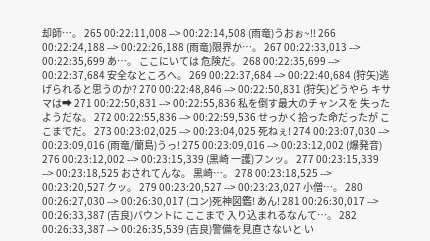却師…。 265 00:22:11,008 --> 00:22:14,508 (雨竜)うおぉ~!! 266 00:22:24,188 --> 00:22:26,188 (雨竜)限界か…。 267 00:22:33,013 --> 00:22:35,699 あ…。 ここにいては 危険だ。 268 00:22:35,699 --> 00:22:37,684 安全なところへ。 269 00:22:37,684 --> 00:22:40,684 (狩矢)逃げられると思うのか? 270 00:22:48,846 --> 00:22:50,831 (狩矢)どうやら キサマは➡ 271 00:22:50,831 --> 00:22:55,836 私を倒す最大のチャンスを 失ったようだな。 272 00:22:55,836 --> 00:22:59,536 せっかく拾った命だったが ここまでだ。 273 00:23:02,025 --> 00:23:04,025 死ねぇ! 274 00:23:07,030 --> 00:23:09,016 (雨竜/蘭島)うっ! 275 00:23:09,016 --> 00:23:12,002 (爆発音) 276 00:23:12,002 --> 00:23:15,339 (黒崎 一護)フンッ。 277 00:23:15,339 --> 00:23:18,525 おされてんな。 黒崎…。 278 00:23:18,525 --> 00:23:20,527 クッ。 279 00:23:20,527 --> 00:23:23,027 小僧…。 280 00:26:27,030 --> 00:26:30,017 (コン)死神図鑑! あん! 281 00:26:30,017 --> 00:26:33,387 (吉良)バウントに ここまで 入り込まれるなんて…。 282 00:26:33,387 --> 00:26:35,539 (吉良)警備を見直さないと い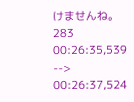けませんね。 283 00:26:35,539 --> 00:26:37,524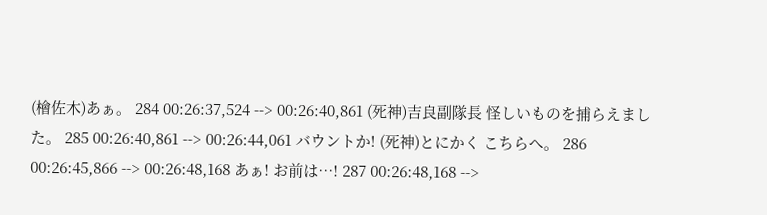(檜佐木)あぁ。 284 00:26:37,524 --> 00:26:40,861 (死神)吉良副隊長 怪しいものを捕らえました。 285 00:26:40,861 --> 00:26:44,061 バウントか! (死神)とにかく こちらへ。 286 00:26:45,866 --> 00:26:48,168 あぁ! お前は…! 287 00:26:48,168 -->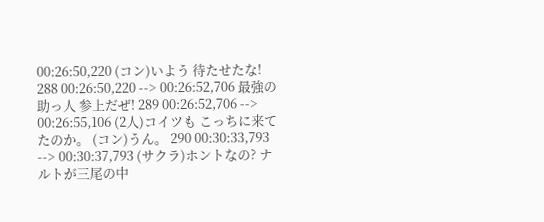00:26:50,220 (コン)いよう 待たせたな! 288 00:26:50,220 --> 00:26:52,706 最強の助っ人 参上だぜ! 289 00:26:52,706 --> 00:26:55,106 (2人)コイツも こっちに来てたのか。 (コン)うん。 290 00:30:33,793 --> 00:30:37,793 (サクラ)ホントなの? ナルトが三尾の中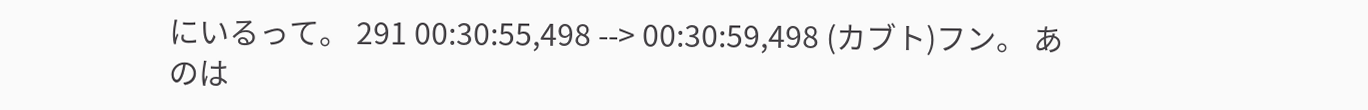にいるって。 291 00:30:55,498 --> 00:30:59,498 (カブト)フン。 あのは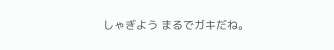しゃぎよう まるでガキだね。